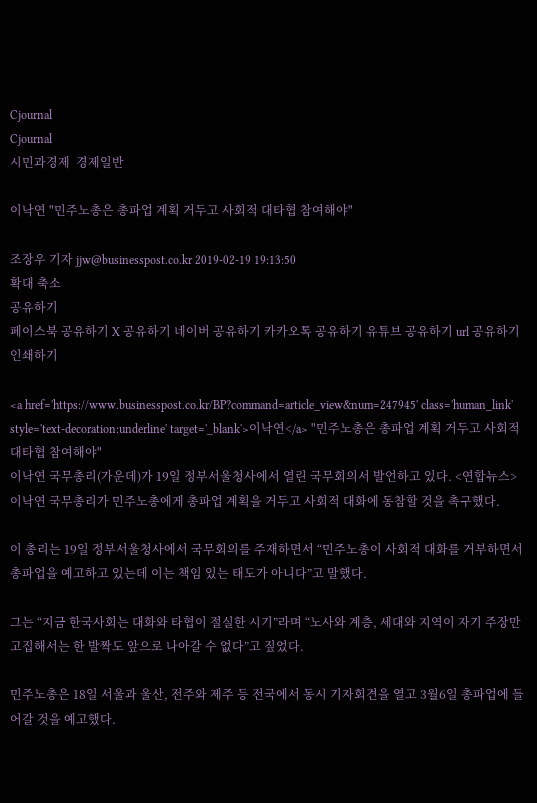Cjournal
Cjournal
시민과경제  경제일반

이낙연 "민주노총은 총파업 계획 거두고 사회적 대타협 참여해야"

조장우 기자 jjw@businesspost.co.kr 2019-02-19 19:13:50
확대 축소
공유하기
페이스북 공유하기 X 공유하기 네이버 공유하기 카카오톡 공유하기 유튜브 공유하기 url 공유하기 인쇄하기

<a href='https://www.businesspost.co.kr/BP?command=article_view&num=247945' class='human_link' style='text-decoration:underline' target='_blank'>이낙연</a> "민주노총은 총파업 계획 거두고 사회적 대타협 참여해야"
이낙연 국무총리(가운데)가 19일 정부서울청사에서 열린 국무회의서 발언하고 있다. <연합뉴스>
이낙연 국무총리가 민주노총에게 총파업 계획을 거두고 사회적 대화에 동참할 것을 촉구했다.

이 총리는 19일 정부서울청사에서 국무회의를 주재하면서 “민주노총이 사회적 대화를 거부하면서 총파업을 예고하고 있는데 이는 책임 있는 태도가 아니다”고 말했다.

그는 “지금 한국사회는 대화와 타협이 절실한 시기”라며 “노사와 계층, 세대와 지역이 자기 주장만 고집해서는 한 발짝도 앞으로 나아갈 수 없다”고 짚었다.

민주노총은 18일 서울과 울산, 전주와 제주 등 전국에서 동시 기자회견을 열고 3월6일 총파업에 들어갈 것을 예고했다.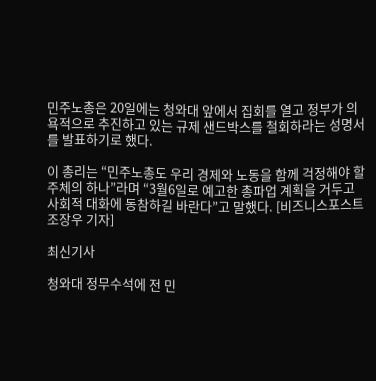민주노총은 20일에는 청와대 앞에서 집회를 열고 정부가 의욕적으로 추진하고 있는 규제 샌드박스를 철회하라는 성명서를 발표하기로 했다.

이 총리는 “민주노총도 우리 경제와 노동을 함께 걱정해야 할 주체의 하나”라며 “3월6일로 예고한 총파업 계획을 거두고 사회적 대화에 동참하길 바란다”고 말했다. [비즈니스포스트 조장우 기자]

최신기사

청와대 정무수석에 전 민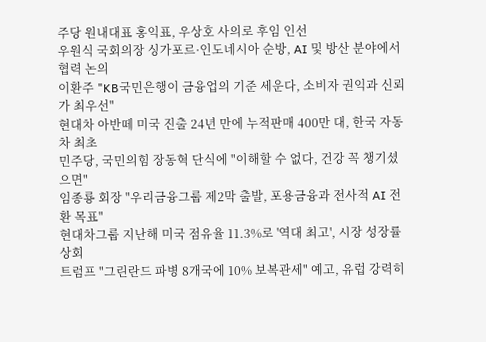주당 원내대표 홍익표, 우상호 사의로 후임 인선
우원식 국회의장 싱가포르·인도네시아 순방, AI 및 방산 분야에서 협력 논의
이환주 "KB국민은행이 금융업의 기준 세운다, 소비자 권익과 신뢰가 최우선"
현대차 아반떼 미국 진출 24년 만에 누적판매 400만 대, 한국 자동차 최초
민주당, 국민의힘 장동혁 단식에 "이해할 수 없다, 건강 꼭 챙기셨으면"
임종룡 회장 "우리금융그룹 제2막 출발, 포용금융과 전사적 AI 전환 목표"
현대차그룹 지난해 미국 점유율 11.3%로 '역대 최고', 시장 성장률 상회
트럼프 "그린란드 파병 8개국에 10% 보복관세" 예고, 유럽 강력히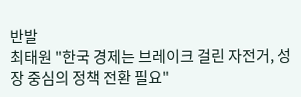반발
최태원 "한국 경제는 브레이크 걸린 자전거, 성장 중심의 정책 전환 필요"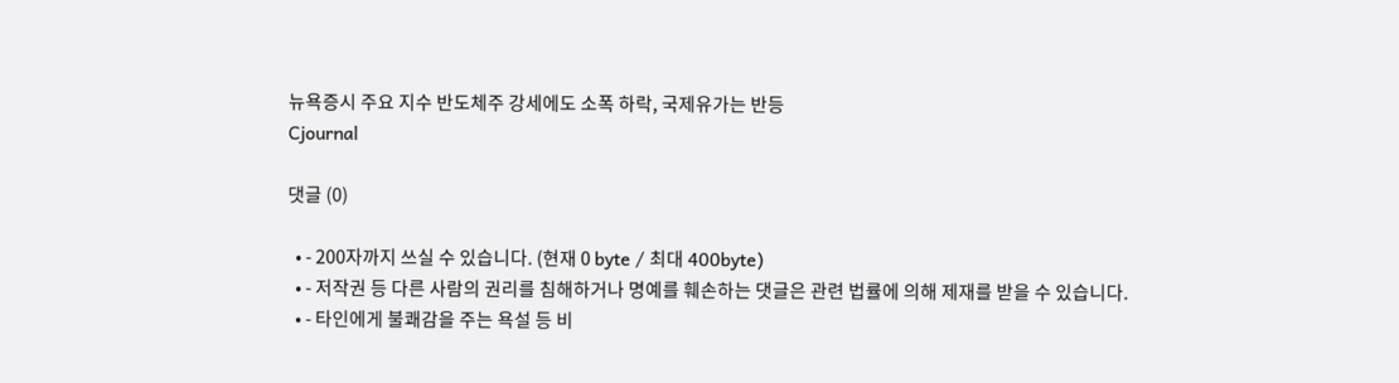뉴욕증시 주요 지수 반도체주 강세에도 소폭 하락, 국제유가는 반등
Cjournal

댓글 (0)

  • - 200자까지 쓰실 수 있습니다. (현재 0 byte / 최대 400byte)
  • - 저작권 등 다른 사람의 권리를 침해하거나 명예를 훼손하는 댓글은 관련 법률에 의해 제재를 받을 수 있습니다.
  • - 타인에게 불쾌감을 주는 욕설 등 비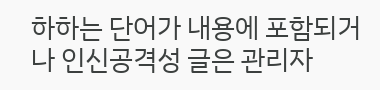하하는 단어가 내용에 포함되거나 인신공격성 글은 관리자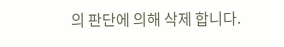의 판단에 의해 삭제 합니다.